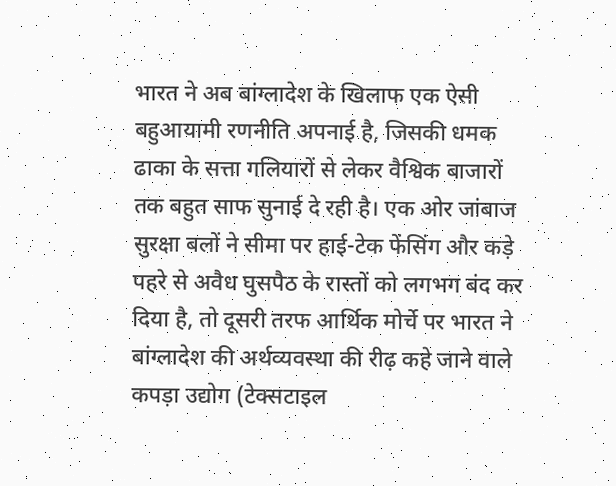भारत ने अब बांग्लादेश के खिलाफ एक ऐसी बहुआयामी रणनीति अपनाई है, जिसकी धमक ढाका के सत्ता गलियारों से लेकर वैश्विक बाजारों तक बहुत साफ सुनाई दे रही है। एक ओर जांबाज सुरक्षा बलों ने सीमा पर हाई-टेक फेंसिंग और कड़े पहरे से अवैध घुसपैठ के रास्तों को लगभग बंद कर दिया है, तो दूसरी तरफ आर्थिक मोर्चे पर भारत ने बांग्लादेश की अर्थव्यवस्था की रीढ़ कहे जाने वाले कपड़ा उद्योग (टेक्सटाइल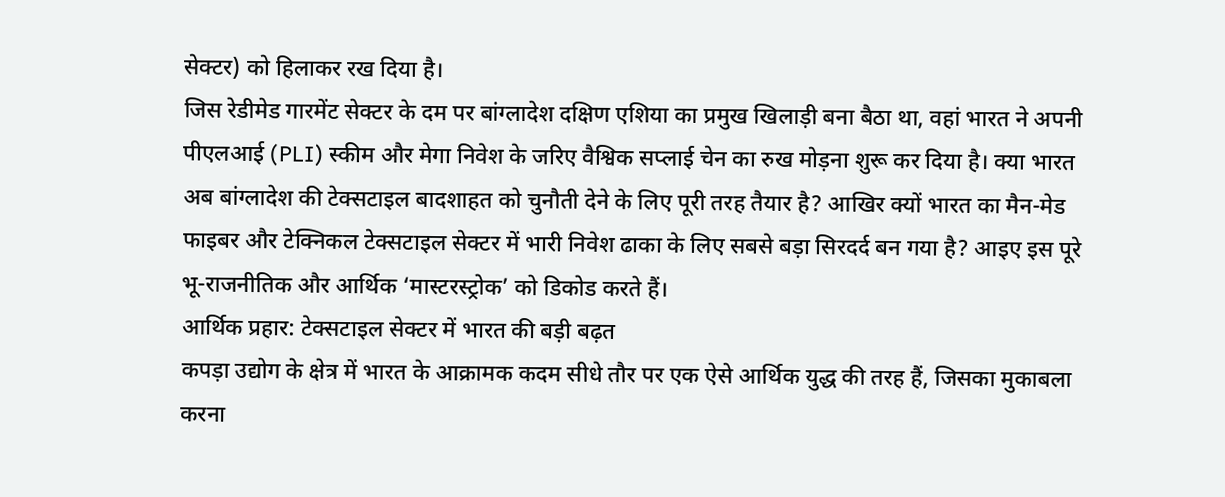सेक्टर) को हिलाकर रख दिया है।
जिस रेडीमेड गारमेंट सेक्टर के दम पर बांग्लादेश दक्षिण एशिया का प्रमुख खिलाड़ी बना बैठा था, वहां भारत ने अपनी पीएलआई (PLI) स्कीम और मेगा निवेश के जरिए वैश्विक सप्लाई चेन का रुख मोड़ना शुरू कर दिया है। क्या भारत अब बांग्लादेश की टेक्सटाइल बादशाहत को चुनौती देने के लिए पूरी तरह तैयार है? आखिर क्यों भारत का मैन-मेड फाइबर और टेक्निकल टेक्सटाइल सेक्टर में भारी निवेश ढाका के लिए सबसे बड़ा सिरदर्द बन गया है? आइए इस पूरे भू-राजनीतिक और आर्थिक ‘मास्टरस्ट्रोक’ को डिकोड करते हैं।
आर्थिक प्रहार: टेक्सटाइल सेक्टर में भारत की बड़ी बढ़त
कपड़ा उद्योग के क्षेत्र में भारत के आक्रामक कदम सीधे तौर पर एक ऐसे आर्थिक युद्ध की तरह हैं, जिसका मुकाबला करना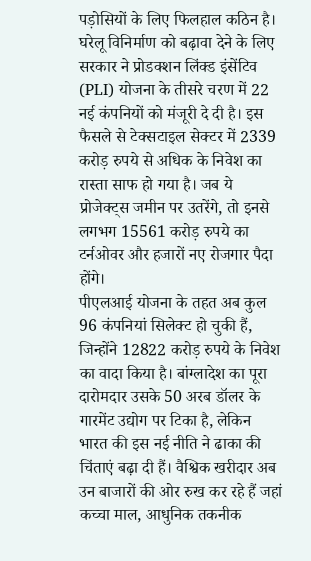पड़ोसियों के लिए फिलहाल कठिन है। घरेलू विनिर्माण को बढ़ावा देने के लिए सरकार ने प्रोडक्शन लिंक्ड इंसेंटिव (PLI) योजना के तीसरे चरण में 22 नई कंपनियों को मंजूरी दे दी है। इस फैसले से टेक्सटाइल सेक्टर में 2339 करोड़ रुपये से अधिक के निवेश का रास्ता साफ हो गया है। जब ये प्रोजेक्ट्स जमीन पर उतरेंगे, तो इनसे लगभग 15561 करोड़ रुपये का टर्नओवर और हजारों नए रोजगार पैदा होंगे।
पीएलआई योजना के तहत अब कुल 96 कंपनियां सिलेक्ट हो चुकी हैं, जिन्होंने 12822 करोड़ रुपये के निवेश का वादा किया है। बांग्लादेश का पूरा दारोमदार उसके 50 अरब डॉलर के गारमेंट उद्योग पर टिका है, लेकिन भारत की इस नई नीति ने ढाका की चिंताएं बढ़ा दी हैं। वैश्विक खरीदार अब उन बाजारों की ओर रुख कर रहे हैं जहां कच्चा माल, आधुनिक तकनीक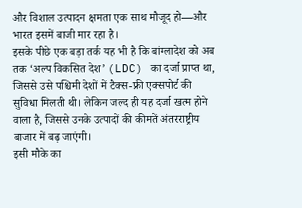और विशाल उत्पादन क्षमता एक साथ मौजूद हो—और भारत इसमें बाजी मार रहा है।
इसके पीछे एक बड़ा तर्क यह भी है कि बांग्लादेश को अब तक ‘अल्प विकसित देश’ (LDC) का दर्जा प्राप्त था, जिससे उसे पश्चिमी देशों में टैक्स-फ्री एक्सपोर्ट की सुविधा मिलती थी। लेकिन जल्द ही यह दर्जा खत्म होने वाला है, जिससे उनके उत्पादों की कीमतें अंतरराष्ट्रीय बाजार में बढ़ जाएंगी।
इसी मौके का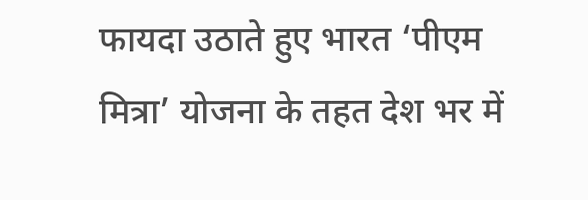फायदा उठाते हुए भारत ‘पीएम मित्रा’ योजना के तहत देश भर में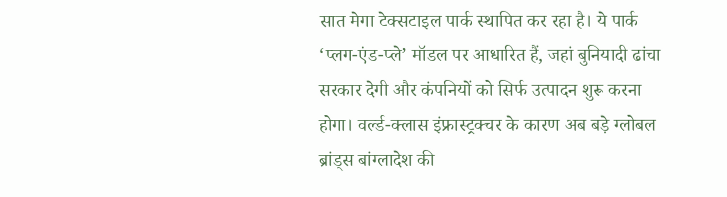सात मेगा टेक्सटाइल पार्क स्थापित कर रहा है। ये पार्क ‘प्लग-एंड-प्ले’ मॉडल पर आधारित हैं, जहां बुनियादी ढांचा सरकार देगी और कंपनियों को सिर्फ उत्पादन शुरू करना होगा। वर्ल्ड-क्लास इंफ्रास्ट्रक्चर के कारण अब बड़े ग्लोबल ब्रांड्स बांग्लादेश की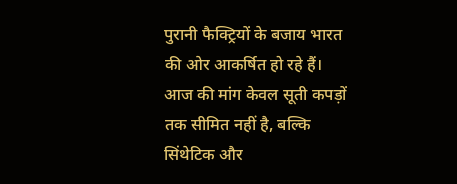पुरानी फैक्ट्रियों के बजाय भारत की ओर आकर्षित हो रहे हैं।
आज की मांग केवल सूती कपड़ों तक सीमित नहीं है, बल्कि सिंथेटिक और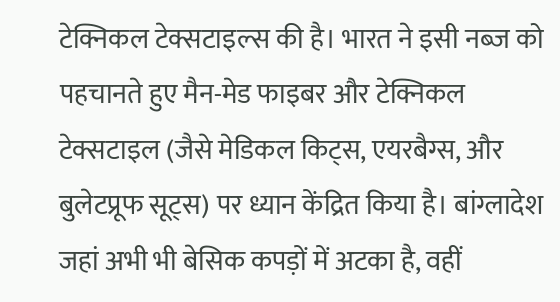टेक्निकल टेक्सटाइल्स की है। भारत ने इसी नब्ज को पहचानते हुए मैन-मेड फाइबर और टेक्निकल टेक्सटाइल (जैसे मेडिकल किट्स, एयरबैग्स, और बुलेटप्रूफ सूट्स) पर ध्यान केंद्रित किया है। बांग्लादेश जहां अभी भी बेसिक कपड़ों में अटका है, वहीं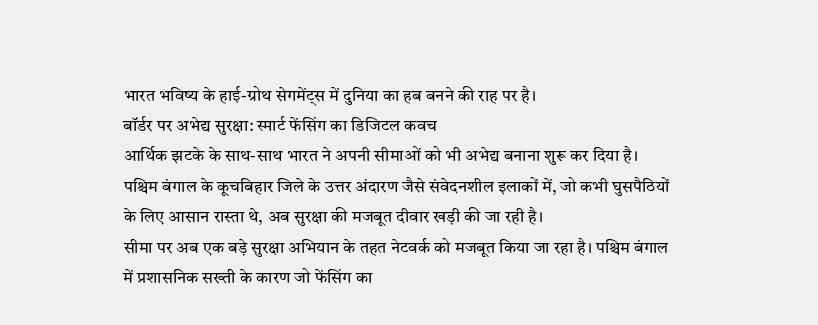भारत भविष्य के हाई-ग्रोथ सेगमेंट्स में दुनिया का हब बनने की राह पर है।
बॉर्डर पर अभेद्य सुरक्षा: स्मार्ट फेंसिंग का डिजिटल कवच
आर्थिक झटके के साथ-साथ भारत ने अपनी सीमाओं को भी अभेद्य बनाना शुरू कर दिया है। पश्चिम बंगाल के कूचबिहार जिले के उत्तर अंदारण जैसे संवेदनशील इलाकों में, जो कभी घुसपैठियों के लिए आसान रास्ता थे, अब सुरक्षा की मजबूत दीवार खड़ी की जा रही है।
सीमा पर अब एक बड़े सुरक्षा अभियान के तहत नेटवर्क को मजबूत किया जा रहा है। पश्चिम बंगाल में प्रशासनिक सख्ती के कारण जो फेंसिंग का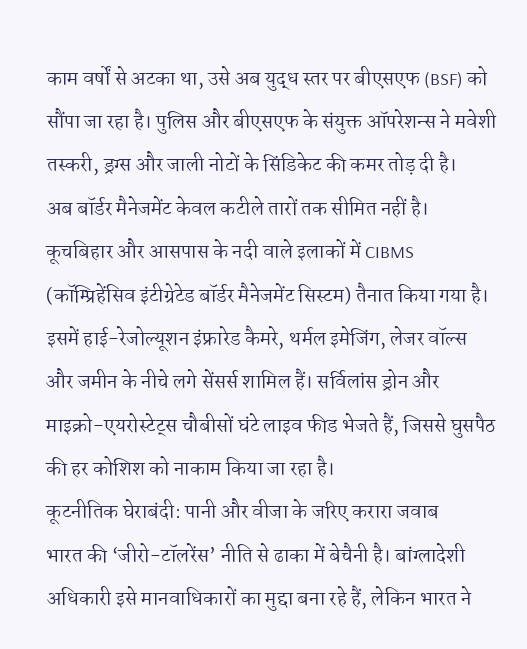काम वर्षों से अटका था, उसे अब युद्ध स्तर पर बीएसएफ (BSF) को सौंपा जा रहा है। पुलिस और बीएसएफ के संयुक्त ऑपरेशन्स ने मवेशी तस्करी, ड्रग्स और जाली नोटों के सिंडिकेट की कमर तोड़ दी है।
अब बॉर्डर मैनेजमेंट केवल कटीले तारों तक सीमित नहीं है। कूचबिहार और आसपास के नदी वाले इलाकों में CIBMS (कॉम्प्रिहेंसिव इंटीग्रेटेड बॉर्डर मैनेजमेंट सिस्टम) तैनात किया गया है। इसमें हाई-रेजोल्यूशन इंफ्रारेड कैमरे, थर्मल इमेजिंग, लेजर वॉल्स और जमीन के नीचे लगे सेंसर्स शामिल हैं। सर्विलांस ड्रोन और माइक्रो-एयरोस्टेट्स चौबीसों घंटे लाइव फीड भेजते हैं, जिससे घुसपैठ की हर कोशिश को नाकाम किया जा रहा है।
कूटनीतिक घेराबंदी: पानी और वीजा के जरिए करारा जवाब
भारत की ‘जीरो-टॉलरेंस’ नीति से ढाका में बेचैनी है। बांग्लादेशी अधिकारी इसे मानवाधिकारों का मुद्दा बना रहे हैं, लेकिन भारत ने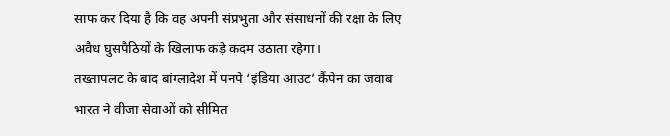साफ कर दिया है कि वह अपनी संप्रभुता और संसाधनों की रक्षा के लिए अवैध घुसपैठियों के खिलाफ कड़े कदम उठाता रहेगा।
तख्तापलट के बाद बांग्लादेश में पनपे ‘इंडिया आउट’ कैंपेन का जवाब भारत ने वीजा सेवाओं को सीमित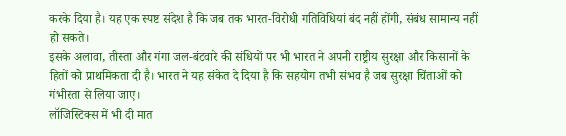करके दिया है। यह एक स्पष्ट संदेश है कि जब तक भारत-विरोधी गतिविधियां बंद नहीं होंगी, संबंध सामान्य नहीं हो सकते।
इसके अलावा, तीस्ता और गंगा जल-बंटवारे की संधियों पर भी भारत ने अपनी राष्ट्रीय सुरक्षा और किसानों के हितों को प्राथमिकता दी है। भारत ने यह संकेत दे दिया है कि सहयोग तभी संभव है जब सुरक्षा चिंताओं को गंभीरता से लिया जाए।
लॉजिस्टिक्स में भी दी मात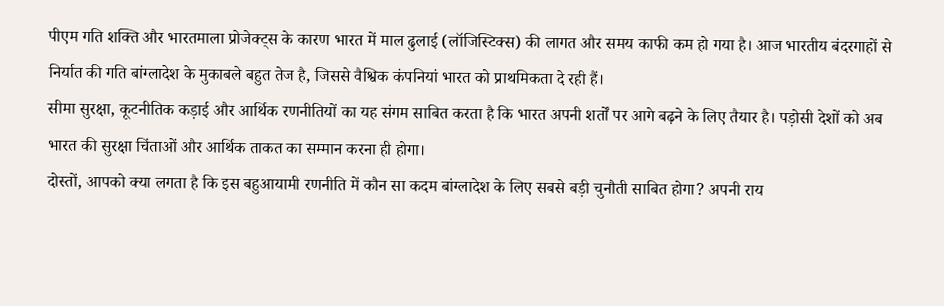पीएम गति शक्ति और भारतमाला प्रोजेक्ट्स के कारण भारत में माल ढुलाई (लॉजिस्टिक्स) की लागत और समय काफी कम हो गया है। आज भारतीय बंदरगाहों से निर्यात की गति बांग्लादेश के मुकाबले बहुत तेज है, जिससे वैश्विक कंपनियां भारत को प्राथमिकता दे रही हैं।
सीमा सुरक्षा, कूटनीतिक कड़ाई और आर्थिक रणनीतियों का यह संगम साबित करता है कि भारत अपनी शर्तों पर आगे बढ़ने के लिए तैयार है। पड़ोसी देशों को अब भारत की सुरक्षा चिंताओं और आर्थिक ताकत का सम्मान करना ही होगा।
दोस्तों, आपको क्या लगता है कि इस बहुआयामी रणनीति में कौन सा कदम बांग्लादेश के लिए सबसे बड़ी चुनौती साबित होगा? अपनी राय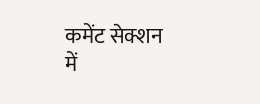कमेंट सेक्शन में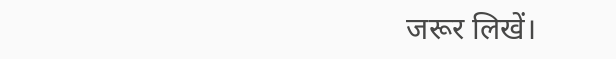जरूर लिखें।